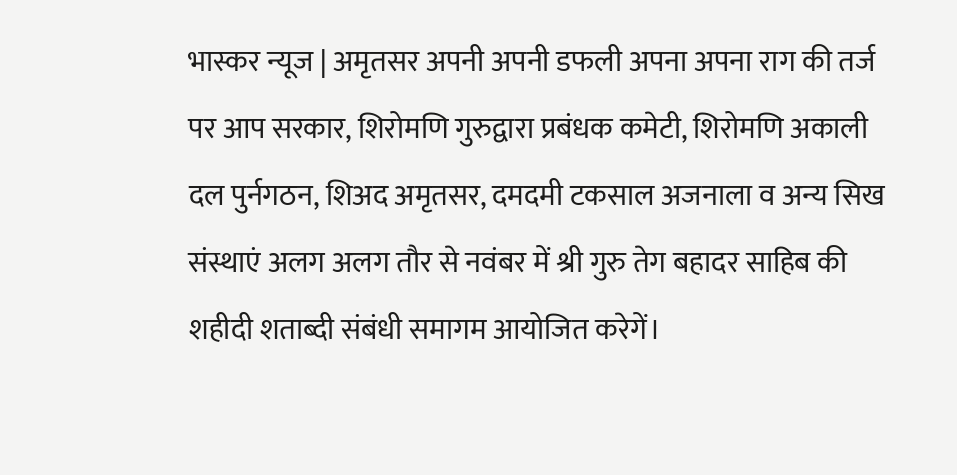भास्कर न्यूज | अमृतसर अपनी अपनी डफली अपना अपना राग की तर्ज पर आप सरकार, शिरोमणि गुरुद्वारा प्रबंधक कमेटी, शिरोमणि अकाली दल पुर्नगठन, शिअद अमृतसर, दमदमी टकसाल अजनाला व अन्य सिख संस्थाएं अलग अलग तौर से नवंबर में श्री गुरु तेग बहादर साहिब की शहीदी शताब्दी संबंधी समागम आयोजित करेगें।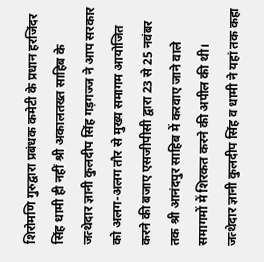शिरोमणि गुरुद्वारा प्रबंधक कमेटी के प्रधान हरजिंदर सिंह धामी ही नहीं श्री अकालतख्त साहिब के जत्थेदार ज्ञानी कुलदीप सिंह गड़गज्ज ने आप सरकार को अलग-अलग तौर से मुख्य समागम आयोजित करने की बजाए एसजीपीसी द्वारा 23 से 25 नवंबर तक श्री आनंदपुर साहिब में करवाए जाने वाले समागमों में शिरकत करने की अपील की थी। जत्थेदार ज्ञानी कुलदीप सिंह व धामी ने यहां तक कहा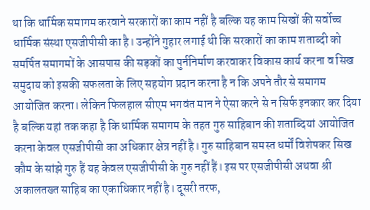था कि धार्मिक समागम करवाने सरकारों का काम नहीं है बल्कि यह काम सिखों की सर्वोच्च धार्मिक संस्था एसजीपीसी का है। उन्होंने गुहार लगाई थी कि सरकारों का काम शताब्दी को समर्पित समागमों के आसपास की सड़कों का पुर्ननिर्माण करवाकर विकास कार्य करना व सिख समुदाय को इसकी सफलता के लिए सहयोग प्रदान करना है न कि अपने तौर से समागम आयोजित करना। लेकिन फिलहाल सीएम भगवंत मान ने ऐसा करने से न सिर्फ इनकार कर दिया है बल्कि यहां तक कहा है कि धार्मिक समागम के तहत गुरु साहिबान की शताब्दियां आयोजित करना केवल एसजीपीसी का अधिकार क्षेत्र नहीं है। गुरु साहिबान समस्त धर्मों विशेषकर सिख कौम के सांझे गुरु हैं यह केवल एसजीपीसी के गुरु नहीं हैं। इस पर एसजीपीसी अथवा श्री अकालतख्त साहिब का एकाधिकार नहीं है। दूसरी तरफ,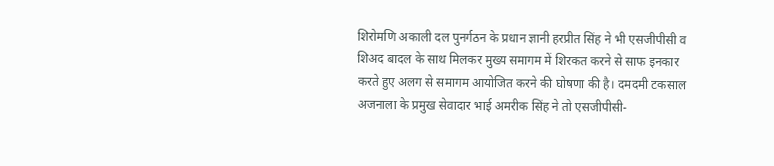शिरोमणि अकाली दल पुनर्गठन के प्रधान ज्ञानी हरप्रीत सिंह ने भी एसजीपीसी व शिअद बादल के साथ मिलकर मुख्य समागम में शिरकत करने से साफ इनकार करते हुए अलग से समागम आयोजित करने की घोषणा की है। दमदमी टकसाल अजनाला के प्रमुख सेवादार भाई अमरीक सिंह ने तो एसजीपीसी-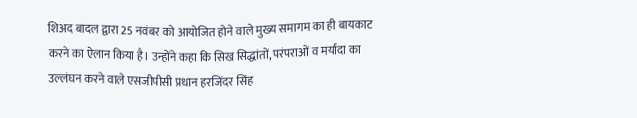शिअद बादल द्वारा 25 नवंबर को आयोजित होने वाले मुख्य समागम का ही बायकाट करने का ऐलान किया है। उन्होंने कहा कि सिख सिद्धांतों, परंपराओं व मर्यादा का उल्लंघन करने वाले एसजीपीसी प्रधान हरजिंदर सिंह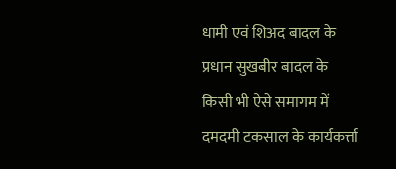धामी एवं शिअद बादल के प्रधान सुखबीर बादल के किसी भी ऐसे समागम में दमदमी टकसाल के कार्यकर्त्ता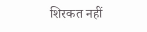शिरकत नहीं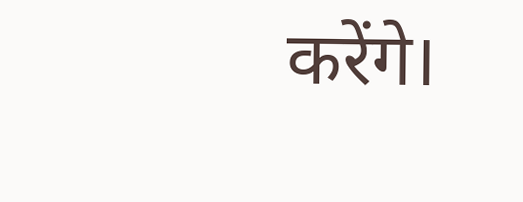करेंगे।